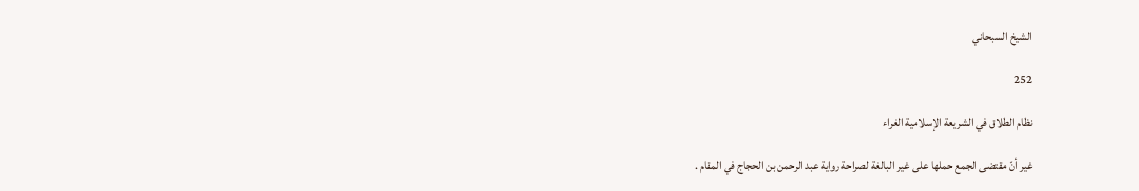الشيخ السبحاني

252

نظام الطلاق في الشريعة الإسلامية الغراء

غير أنّ مقتضى الجمع حملها على غير البالغة لصراحة رواية عبد الرحمن بن الحجاج في المقام .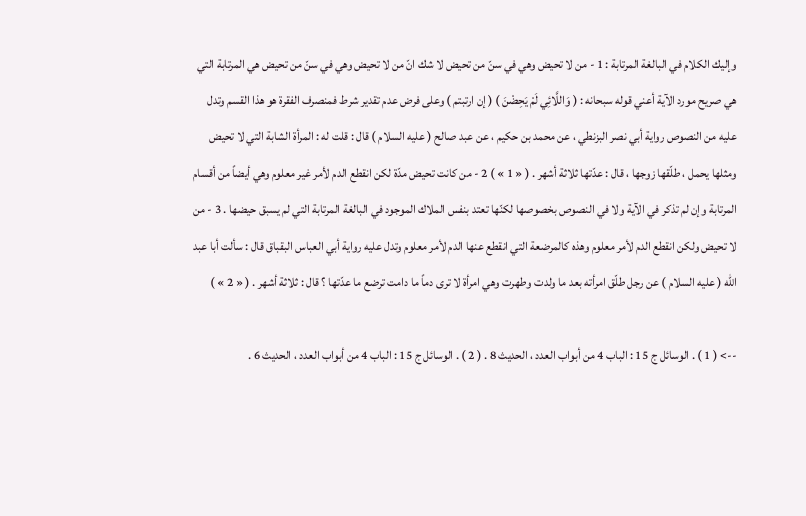وإليك الكلام في البالغة المرتابة : 1 - من لا تحيض وهي في سنّ من تحيض لا شك انّ من لا تحيض وهي في سنّ من تحيض هي المرتابة التي هي صريح مورد الآية أعني قوله سبحانه : ( وَاللَّائِي لَمْ يَحِضْنَ ) ( إن ارتبتم ) وعلى فرض عدم تقدير شرط فمنصرف الفقرة هو هذا القسم وتدل عليه من النصوص رواية أبي نصر البزنطي ، عن محمد بن حكيم ، عن عبد صالح ( عليه السلام ) قال : قلت له : المرأة الشابة التي لا تحيض ومثلها يحمل ، طلّقها زوجها ، قال : عدّتها ثلاثة أشهر . ( « 1 » ) 2 - من كانت تحيض مدّة لكن انقطع الدم لأمر غير معلوم وهي أيضاً من أقسام المرتابة وإن لم تذكر في الآية ولا في النصوص بخصوصها لكنّها تعتد بنفس الملاك الموجود في البالغة المرتابة التي لم يسبق حيضها . 3 - من لا تحيض ولكن انقطع الدم لأمر معلوم وهذه كالمرضعة التي انقطع عنها الدم لأمر معلوم وتدل عليه رواية أبي العباس البقباق قال : سألت أبا عبد اللّه ( عليه السلام ) عن رجل طلّق امرأته بعد ما ولدت وطهرت وهي امرأة لا ترى دماً ما دامت ترضع ما عدّتها ؟ قال : ثلاثة أشهر . ( « 2 » )

--> ( 1 ) . الوسائل ج 15 : الباب 4 من أبواب العدد ، الحديث 8 . ( 2 ) . الوسائل ج 15 : الباب 4 من أبواب العدد ، الحديث 6 .